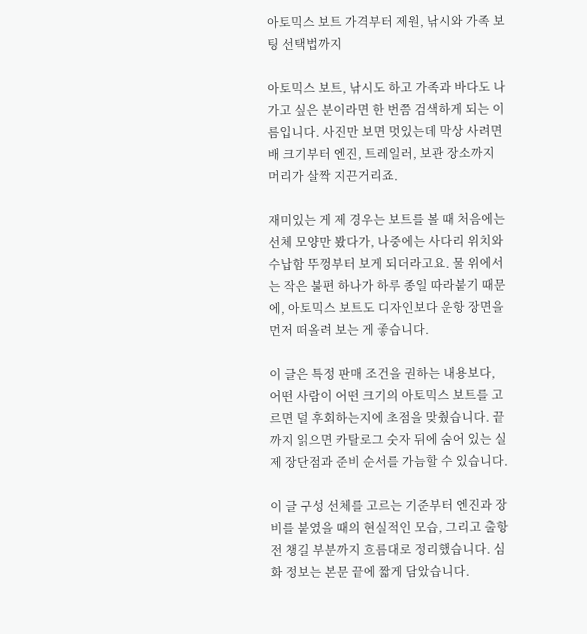아토믹스 보트 가격부터 제원, 낚시와 가족 보팅 선택법까지

아토믹스 보트, 낚시도 하고 가족과 바다도 나가고 싶은 분이라면 한 번쯤 검색하게 되는 이름입니다. 사진만 보면 멋있는데 막상 사려면 배 크기부터 엔진, 트레일러, 보관 장소까지 머리가 살짝 지끈거리죠.

재미있는 게 제 경우는 보트를 볼 때 처음에는 선체 모양만 봤다가, 나중에는 사다리 위치와 수납함 뚜껑부터 보게 되더라고요. 물 위에서는 작은 불편 하나가 하루 종일 따라붙기 때문에, 아토믹스 보트도 디자인보다 운항 장면을 먼저 떠올려 보는 게 좋습니다.

이 글은 특정 판매 조건을 권하는 내용보다, 어떤 사람이 어떤 크기의 아토믹스 보트를 고르면 덜 후회하는지에 초점을 맞췄습니다. 끝까지 읽으면 카탈로그 숫자 뒤에 숨어 있는 실제 장단점과 준비 순서를 가늠할 수 있습니다.

이 글 구성 선체를 고르는 기준부터 엔진과 장비를 붙였을 때의 현실적인 모습, 그리고 출항 전 챙길 부분까지 흐름대로 정리했습니다. 심화 정보는 본문 끝에 짧게 담았습니다.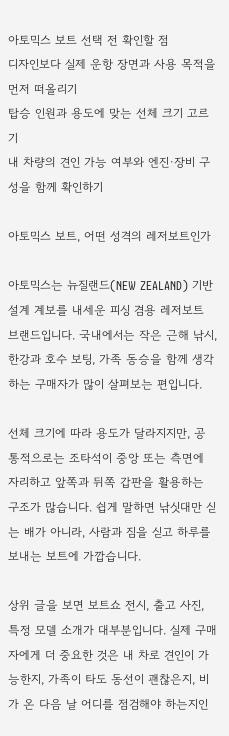아토믹스 보트 선택 전 확인할 점
디자인보다 실제 운항 장면과 사용 목적을 먼저 떠올리기
탑승 인원과 용도에 맞는 선체 크기 고르기
내 차량의 견인 가능 여부와 엔진·장비 구성을 함께 확인하기

아토믹스 보트, 어떤 성격의 레저보트인가

아토믹스는 뉴질랜드(NEW ZEALAND) 기반 설계 계보를 내세운 피싱 겸용 레저보트 브랜드입니다. 국내에서는 작은 근해 낚시, 한강과 호수 보팅, 가족 동승을 함께 생각하는 구매자가 많이 살펴보는 편입니다.

선체 크기에 따라 용도가 달라지지만, 공통적으로는 조타석이 중앙 또는 측면에 자리하고 앞쪽과 뒤쪽 갑판을 활용하는 구조가 많습니다. 쉽게 말하면 낚싯대만 싣는 배가 아니라, 사람과 짐을 싣고 하루를 보내는 보트에 가깝습니다.

상위 글을 보면 보트쇼 전시, 출고 사진, 특정 모델 소개가 대부분입니다. 실제 구매자에게 더 중요한 것은 내 차로 견인이 가능한지, 가족이 타도 동선이 괜찮은지, 비가 온 다음 날 어디를 점검해야 하는지인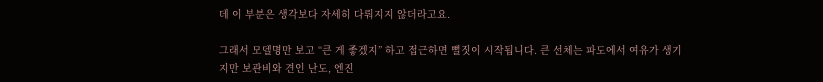데 이 부분은 생각보다 자세히 다뤄지지 않더라고요.

그래서 모델명만 보고 “큰 게 좋겠지” 하고 접근하면 뻘짓이 시작됩니다. 큰 선체는 파도에서 여유가 생기지만 보관비와 견인 난도, 엔진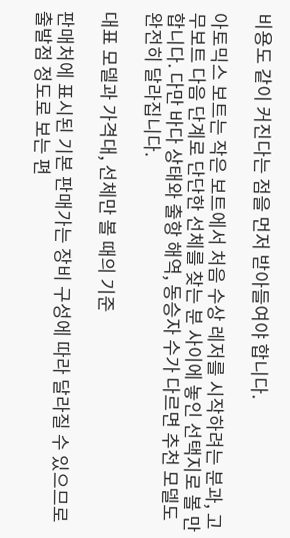비용도 같이 커진다는 점을 먼저 받아들여야 합니다.

아토믹스 보트는 작은 보트에서 처음 수상 레저를 시작하려는 분과, 고무보트 다음 단계로 단단한 선체를 찾는 분 사이에 놓인 선택지로 볼 만합니다. 다만 바다 상태와 출항 해역, 동승자 수가 다르면 추천 모델도 완전히 달라집니다.

대표 모델과 가격대, 선체만 볼 때의 기준

판매처에 표시된 기본 판매가는 장비 구성에 따라 달라질 수 있으므로 출발점 정도로 보는 편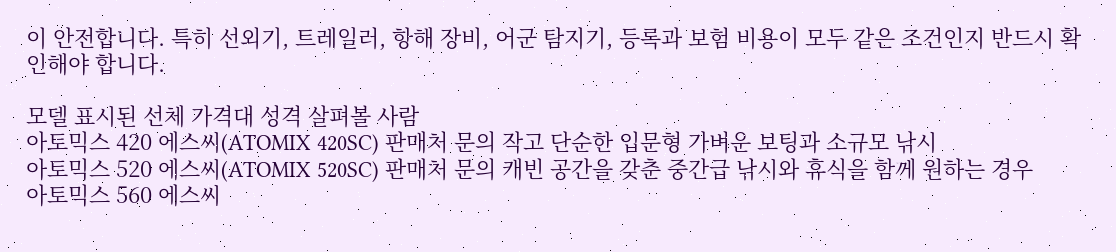이 안전합니다. 특히 선외기, 트레일러, 항해 장비, 어군 탐지기, 등록과 보험 비용이 모두 같은 조건인지 반드시 확인해야 합니다.

모델 표시된 선체 가격대 성격 살펴볼 사람
아토믹스 420 에스씨(ATOMIX 420SC) 판매처 문의 작고 단순한 입문형 가벼운 보팅과 소규모 낚시
아토믹스 520 에스씨(ATOMIX 520SC) 판매처 문의 캐빈 공간을 갖춘 중간급 낚시와 휴식을 함께 원하는 경우
아토믹스 560 에스씨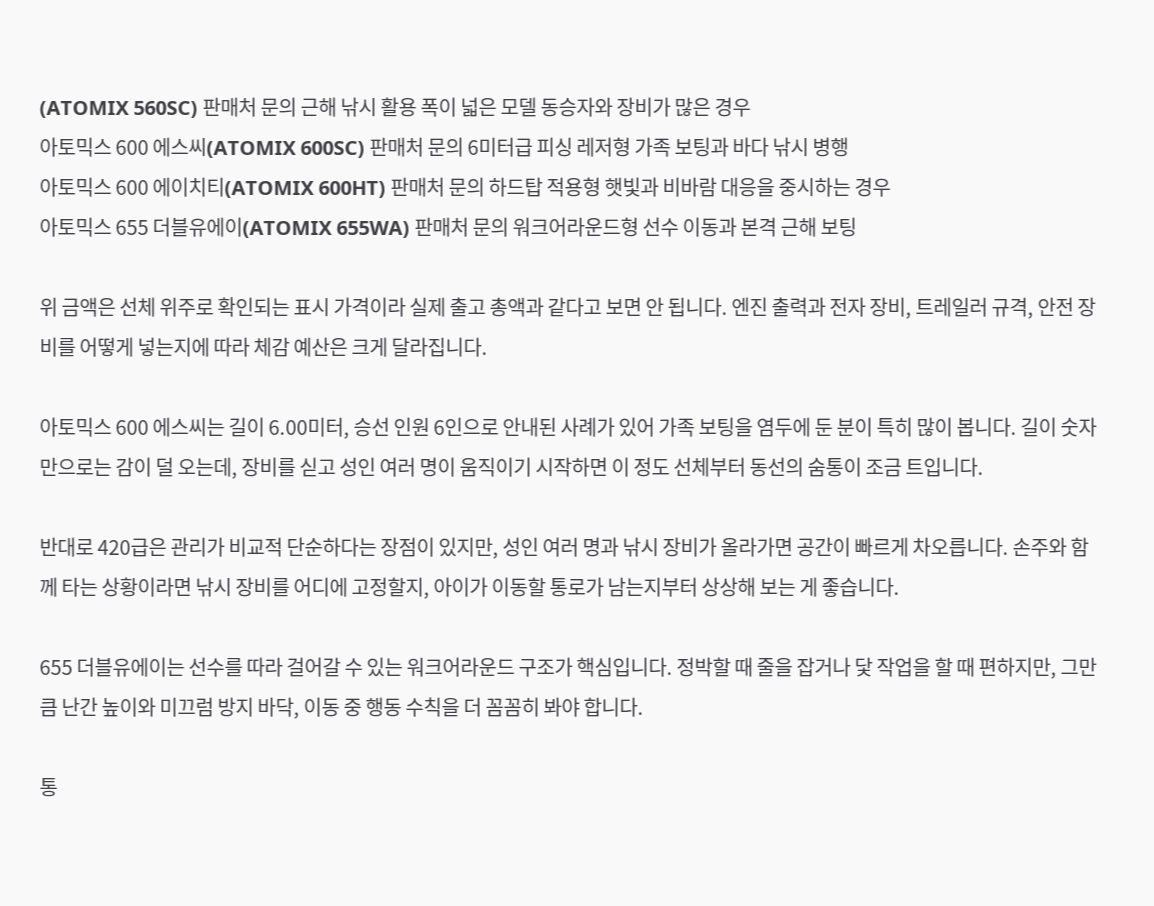(ATOMIX 560SC) 판매처 문의 근해 낚시 활용 폭이 넓은 모델 동승자와 장비가 많은 경우
아토믹스 600 에스씨(ATOMIX 600SC) 판매처 문의 6미터급 피싱 레저형 가족 보팅과 바다 낚시 병행
아토믹스 600 에이치티(ATOMIX 600HT) 판매처 문의 하드탑 적용형 햇빛과 비바람 대응을 중시하는 경우
아토믹스 655 더블유에이(ATOMIX 655WA) 판매처 문의 워크어라운드형 선수 이동과 본격 근해 보팅

위 금액은 선체 위주로 확인되는 표시 가격이라 실제 출고 총액과 같다고 보면 안 됩니다. 엔진 출력과 전자 장비, 트레일러 규격, 안전 장비를 어떻게 넣는지에 따라 체감 예산은 크게 달라집니다.

아토믹스 600 에스씨는 길이 6.00미터, 승선 인원 6인으로 안내된 사례가 있어 가족 보팅을 염두에 둔 분이 특히 많이 봅니다. 길이 숫자만으로는 감이 덜 오는데, 장비를 싣고 성인 여러 명이 움직이기 시작하면 이 정도 선체부터 동선의 숨통이 조금 트입니다.

반대로 420급은 관리가 비교적 단순하다는 장점이 있지만, 성인 여러 명과 낚시 장비가 올라가면 공간이 빠르게 차오릅니다. 손주와 함께 타는 상황이라면 낚시 장비를 어디에 고정할지, 아이가 이동할 통로가 남는지부터 상상해 보는 게 좋습니다.

655 더블유에이는 선수를 따라 걸어갈 수 있는 워크어라운드 구조가 핵심입니다. 정박할 때 줄을 잡거나 닻 작업을 할 때 편하지만, 그만큼 난간 높이와 미끄럼 방지 바닥, 이동 중 행동 수칙을 더 꼼꼼히 봐야 합니다.

통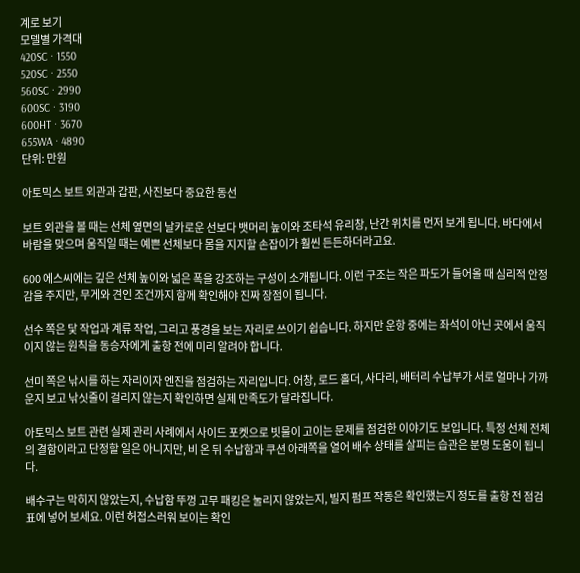계로 보기
모델별 가격대
420SC · 1550
520SC · 2550
560SC · 2990
600SC · 3190
600HT · 3670
655WA · 4890
단위: 만원

아토믹스 보트 외관과 갑판, 사진보다 중요한 동선

보트 외관을 볼 때는 선체 옆면의 날카로운 선보다 뱃머리 높이와 조타석 유리창, 난간 위치를 먼저 보게 됩니다. 바다에서 바람을 맞으며 움직일 때는 예쁜 선체보다 몸을 지지할 손잡이가 훨씬 든든하더라고요.

600 에스씨에는 깊은 선체 높이와 넓은 폭을 강조하는 구성이 소개됩니다. 이런 구조는 작은 파도가 들어올 때 심리적 안정감을 주지만, 무게와 견인 조건까지 함께 확인해야 진짜 장점이 됩니다.

선수 쪽은 닻 작업과 계류 작업, 그리고 풍경을 보는 자리로 쓰이기 쉽습니다. 하지만 운항 중에는 좌석이 아닌 곳에서 움직이지 않는 원칙을 동승자에게 출항 전에 미리 알려야 합니다.

선미 쪽은 낚시를 하는 자리이자 엔진을 점검하는 자리입니다. 어창, 로드 홀더, 사다리, 배터리 수납부가 서로 얼마나 가까운지 보고 낚싯줄이 걸리지 않는지 확인하면 실제 만족도가 달라집니다.

아토믹스 보트 관련 실제 관리 사례에서 사이드 포켓으로 빗물이 고이는 문제를 점검한 이야기도 보입니다. 특정 선체 전체의 결함이라고 단정할 일은 아니지만, 비 온 뒤 수납함과 쿠션 아래쪽을 열어 배수 상태를 살피는 습관은 분명 도움이 됩니다.

배수구는 막히지 않았는지, 수납함 뚜껑 고무 패킹은 눌리지 않았는지, 빌지 펌프 작동은 확인했는지 정도를 출항 전 점검표에 넣어 보세요. 이런 허접스러워 보이는 확인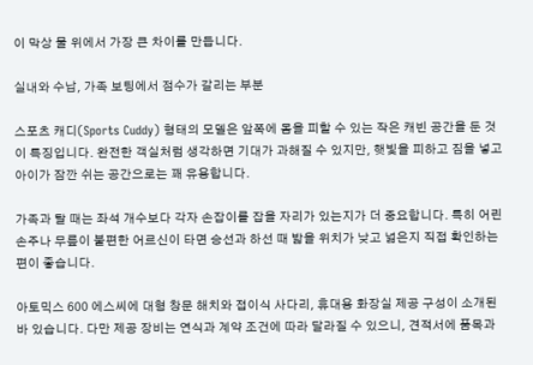이 막상 물 위에서 가장 큰 차이를 만듭니다.

실내와 수납, 가족 보팅에서 점수가 갈리는 부분

스포츠 캐디(Sports Cuddy) 형태의 모델은 앞쪽에 몸을 피할 수 있는 작은 캐빈 공간을 둔 것이 특징입니다. 완전한 객실처럼 생각하면 기대가 과해질 수 있지만, 햇빛을 피하고 짐을 넣고 아이가 잠깐 쉬는 공간으로는 꽤 유용합니다.

가족과 탈 때는 좌석 개수보다 각자 손잡이를 잡을 자리가 있는지가 더 중요합니다. 특히 어린 손주나 무릎이 불편한 어르신이 타면 승선과 하선 때 밟을 위치가 낮고 넓은지 직접 확인하는 편이 좋습니다.

아토믹스 600 에스씨에 대형 창문 해치와 접이식 사다리, 휴대용 화장실 제공 구성이 소개된 바 있습니다. 다만 제공 장비는 연식과 계약 조건에 따라 달라질 수 있으니, 견적서에 품목과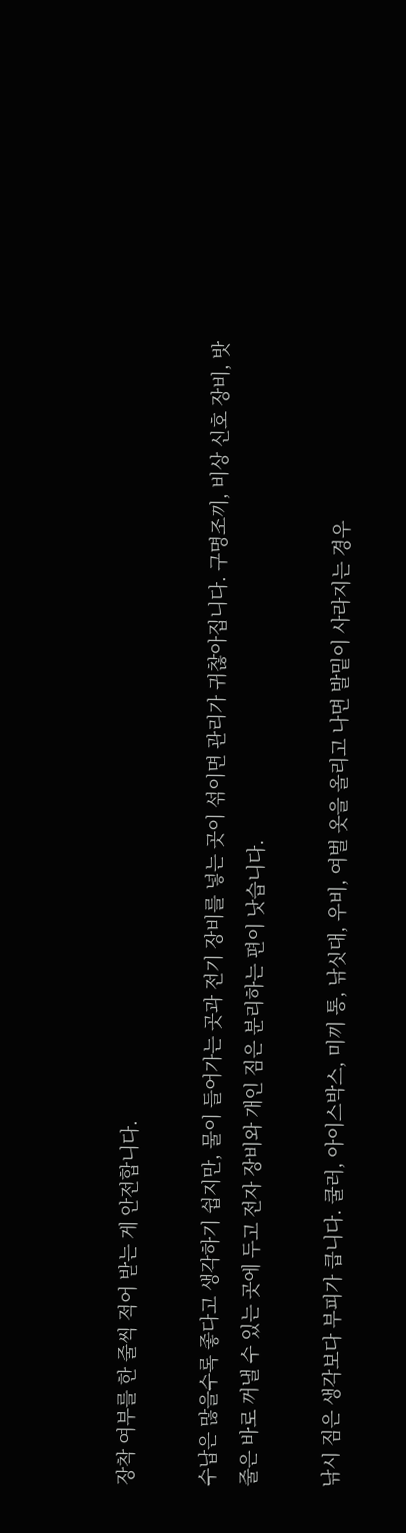장착 여부를 한 줄씩 적어 받는 게 안전합니다.

수납은 많을수록 좋다고 생각하기 쉽지만, 물이 들어가는 곳과 전기 장비를 넣는 곳이 섞이면 관리가 귀찮아집니다. 구명조끼, 비상 신호 장비, 밧줄은 바로 꺼낼 수 있는 곳에 두고 전자 장비와 개인 짐은 분리하는 편이 낫습니다.

낚시 짐은 생각보다 부피가 큽니다. 쿨러, 아이스박스, 미끼 통, 낚싯대, 우비, 여벌 옷을 올리고 나면 발밑이 사라지는 경우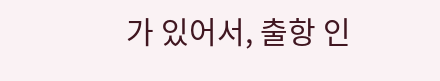가 있어서, 출항 인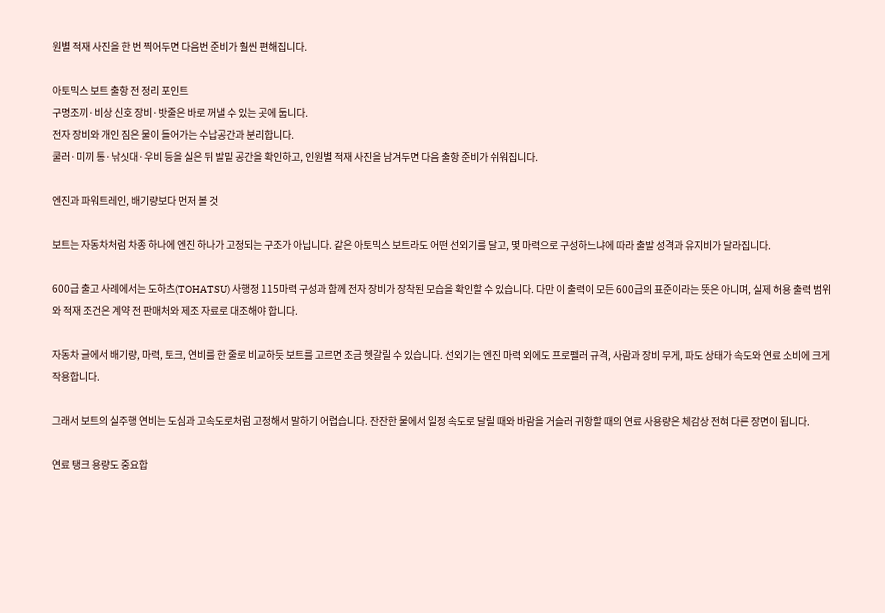원별 적재 사진을 한 번 찍어두면 다음번 준비가 훨씬 편해집니다.

아토믹스 보트 출항 전 정리 포인트
구명조끼·비상 신호 장비·밧줄은 바로 꺼낼 수 있는 곳에 둡니다.
전자 장비와 개인 짐은 물이 들어가는 수납공간과 분리합니다.
쿨러·미끼 통·낚싯대·우비 등을 실은 뒤 발밑 공간을 확인하고, 인원별 적재 사진을 남겨두면 다음 출항 준비가 쉬워집니다.

엔진과 파워트레인, 배기량보다 먼저 볼 것

보트는 자동차처럼 차종 하나에 엔진 하나가 고정되는 구조가 아닙니다. 같은 아토믹스 보트라도 어떤 선외기를 달고, 몇 마력으로 구성하느냐에 따라 출발 성격과 유지비가 달라집니다.

600급 출고 사례에서는 도하츠(TOHATSU) 사행정 115마력 구성과 함께 전자 장비가 장착된 모습을 확인할 수 있습니다. 다만 이 출력이 모든 600급의 표준이라는 뜻은 아니며, 실제 허용 출력 범위와 적재 조건은 계약 전 판매처와 제조 자료로 대조해야 합니다.

자동차 글에서 배기량, 마력, 토크, 연비를 한 줄로 비교하듯 보트를 고르면 조금 헷갈릴 수 있습니다. 선외기는 엔진 마력 외에도 프로펠러 규격, 사람과 장비 무게, 파도 상태가 속도와 연료 소비에 크게 작용합니다.

그래서 보트의 실주행 연비는 도심과 고속도로처럼 고정해서 말하기 어렵습니다. 잔잔한 물에서 일정 속도로 달릴 때와 바람을 거슬러 귀항할 때의 연료 사용량은 체감상 전혀 다른 장면이 됩니다.

연료 탱크 용량도 중요합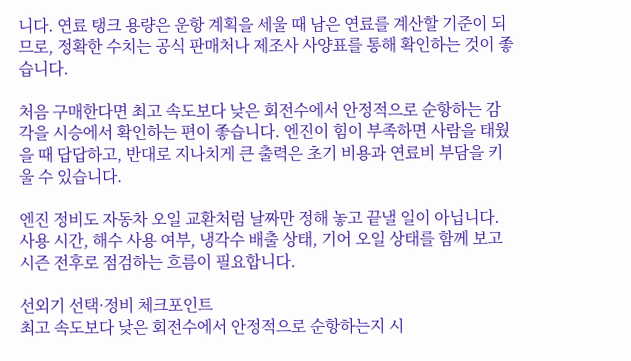니다. 연료 탱크 용량은 운항 계획을 세울 때 남은 연료를 계산할 기준이 되므로, 정확한 수치는 공식 판매처나 제조사 사양표를 통해 확인하는 것이 좋습니다.

처음 구매한다면 최고 속도보다 낮은 회전수에서 안정적으로 순항하는 감각을 시승에서 확인하는 편이 좋습니다. 엔진이 힘이 부족하면 사람을 태웠을 때 답답하고, 반대로 지나치게 큰 출력은 초기 비용과 연료비 부담을 키울 수 있습니다.

엔진 정비도 자동차 오일 교환처럼 날짜만 정해 놓고 끝낼 일이 아닙니다. 사용 시간, 해수 사용 여부, 냉각수 배출 상태, 기어 오일 상태를 함께 보고 시즌 전후로 점검하는 흐름이 필요합니다.

선외기 선택·정비 체크포인트
최고 속도보다 낮은 회전수에서 안정적으로 순항하는지 시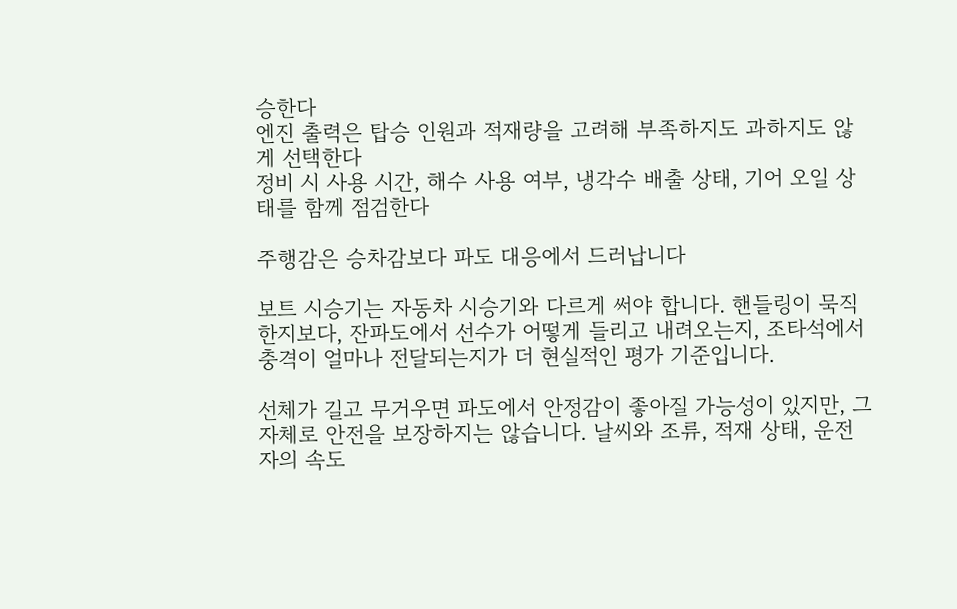승한다
엔진 출력은 탑승 인원과 적재량을 고려해 부족하지도 과하지도 않게 선택한다
정비 시 사용 시간, 해수 사용 여부, 냉각수 배출 상태, 기어 오일 상태를 함께 점검한다

주행감은 승차감보다 파도 대응에서 드러납니다

보트 시승기는 자동차 시승기와 다르게 써야 합니다. 핸들링이 묵직한지보다, 잔파도에서 선수가 어떻게 들리고 내려오는지, 조타석에서 충격이 얼마나 전달되는지가 더 현실적인 평가 기준입니다.

선체가 길고 무거우면 파도에서 안정감이 좋아질 가능성이 있지만, 그 자체로 안전을 보장하지는 않습니다. 날씨와 조류, 적재 상태, 운전자의 속도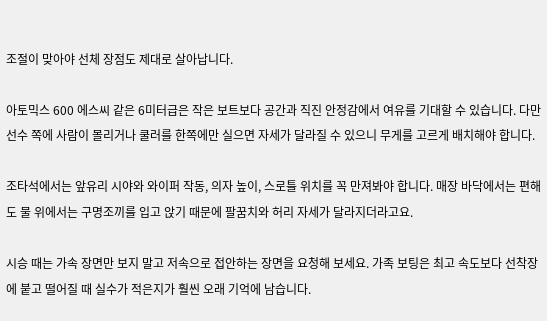조절이 맞아야 선체 장점도 제대로 살아납니다.

아토믹스 600 에스씨 같은 6미터급은 작은 보트보다 공간과 직진 안정감에서 여유를 기대할 수 있습니다. 다만 선수 쪽에 사람이 몰리거나 쿨러를 한쪽에만 실으면 자세가 달라질 수 있으니 무게를 고르게 배치해야 합니다.

조타석에서는 앞유리 시야와 와이퍼 작동, 의자 높이, 스로틀 위치를 꼭 만져봐야 합니다. 매장 바닥에서는 편해도 물 위에서는 구명조끼를 입고 앉기 때문에 팔꿈치와 허리 자세가 달라지더라고요.

시승 때는 가속 장면만 보지 말고 저속으로 접안하는 장면을 요청해 보세요. 가족 보팅은 최고 속도보다 선착장에 붙고 떨어질 때 실수가 적은지가 훨씬 오래 기억에 남습니다.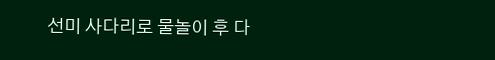선미 사다리로 물놀이 후 다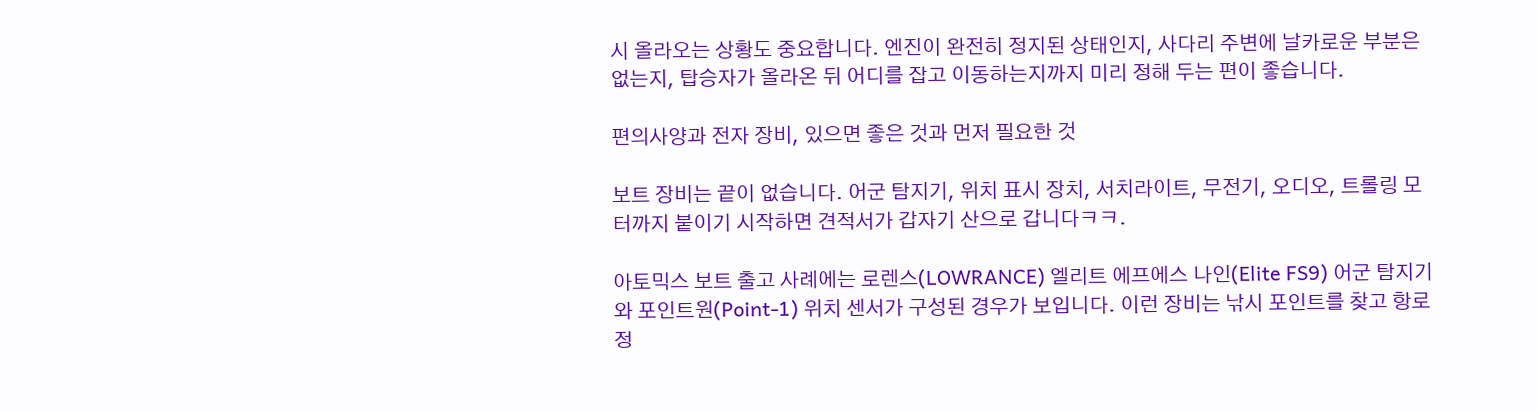시 올라오는 상황도 중요합니다. 엔진이 완전히 정지된 상태인지, 사다리 주변에 날카로운 부분은 없는지, 탑승자가 올라온 뒤 어디를 잡고 이동하는지까지 미리 정해 두는 편이 좋습니다.

편의사양과 전자 장비, 있으면 좋은 것과 먼저 필요한 것

보트 장비는 끝이 없습니다. 어군 탐지기, 위치 표시 장치, 서치라이트, 무전기, 오디오, 트롤링 모터까지 붙이기 시작하면 견적서가 갑자기 산으로 갑니다ㅋㅋ.

아토믹스 보트 출고 사례에는 로렌스(LOWRANCE) 엘리트 에프에스 나인(Elite FS9) 어군 탐지기와 포인트원(Point-1) 위치 센서가 구성된 경우가 보입니다. 이런 장비는 낚시 포인트를 찾고 항로 정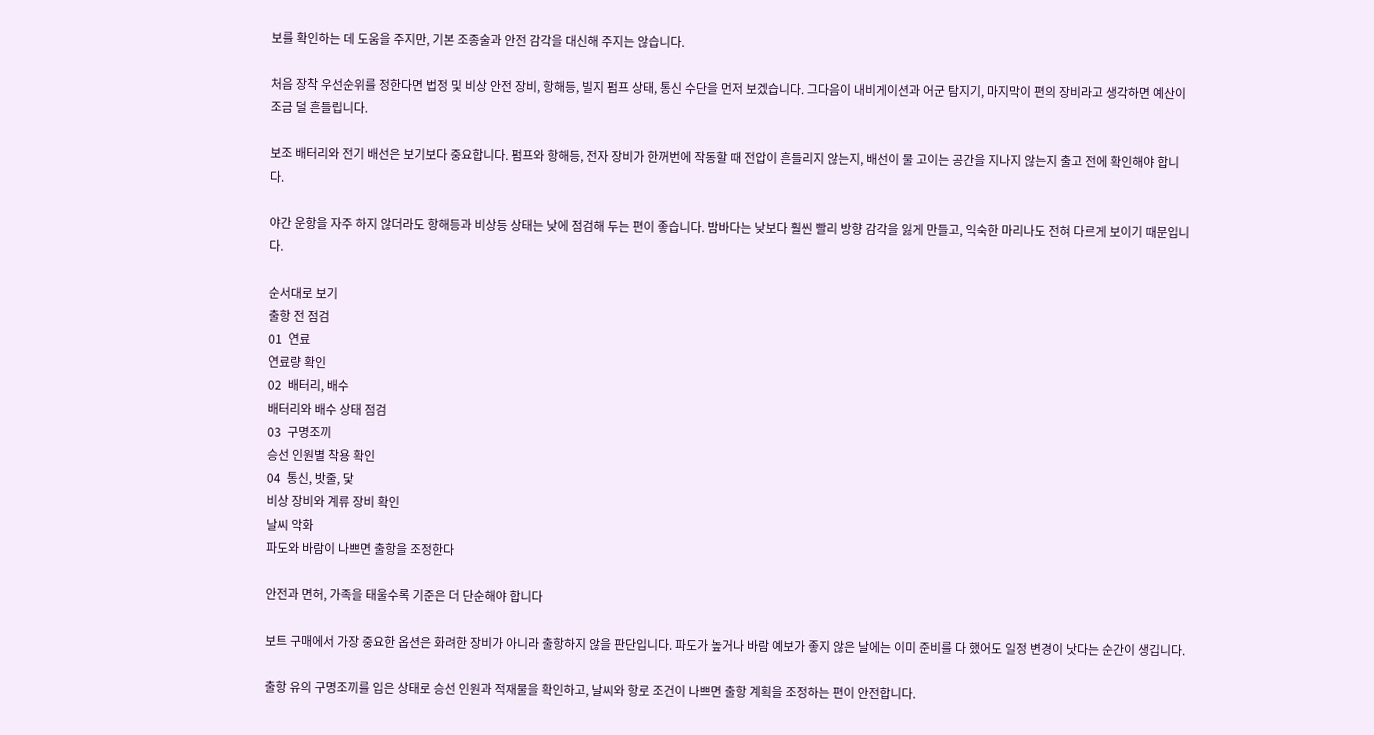보를 확인하는 데 도움을 주지만, 기본 조종술과 안전 감각을 대신해 주지는 않습니다.

처음 장착 우선순위를 정한다면 법정 및 비상 안전 장비, 항해등, 빌지 펌프 상태, 통신 수단을 먼저 보겠습니다. 그다음이 내비게이션과 어군 탐지기, 마지막이 편의 장비라고 생각하면 예산이 조금 덜 흔들립니다.

보조 배터리와 전기 배선은 보기보다 중요합니다. 펌프와 항해등, 전자 장비가 한꺼번에 작동할 때 전압이 흔들리지 않는지, 배선이 물 고이는 공간을 지나지 않는지 출고 전에 확인해야 합니다.

야간 운항을 자주 하지 않더라도 항해등과 비상등 상태는 낮에 점검해 두는 편이 좋습니다. 밤바다는 낮보다 훨씬 빨리 방향 감각을 잃게 만들고, 익숙한 마리나도 전혀 다르게 보이기 때문입니다.

순서대로 보기
출항 전 점검
01  연료
연료량 확인
02  배터리, 배수
배터리와 배수 상태 점검
03  구명조끼
승선 인원별 착용 확인
04  통신, 밧줄, 닻
비상 장비와 계류 장비 확인
날씨 악화
파도와 바람이 나쁘면 출항을 조정한다

안전과 면허, 가족을 태울수록 기준은 더 단순해야 합니다

보트 구매에서 가장 중요한 옵션은 화려한 장비가 아니라 출항하지 않을 판단입니다. 파도가 높거나 바람 예보가 좋지 않은 날에는 이미 준비를 다 했어도 일정 변경이 낫다는 순간이 생깁니다.

출항 유의 구명조끼를 입은 상태로 승선 인원과 적재물을 확인하고, 날씨와 항로 조건이 나쁘면 출항 계획을 조정하는 편이 안전합니다.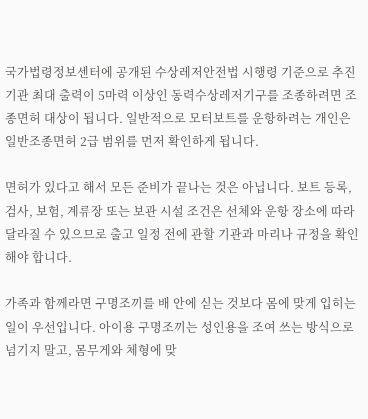국가법령정보센터에 공개된 수상레저안전법 시행령 기준으로 추진기관 최대 출력이 5마력 이상인 동력수상레저기구를 조종하려면 조종면허 대상이 됩니다. 일반적으로 모터보트를 운항하려는 개인은 일반조종면허 2급 범위를 먼저 확인하게 됩니다.

면허가 있다고 해서 모든 준비가 끝나는 것은 아닙니다. 보트 등록, 검사, 보험, 계류장 또는 보관 시설 조건은 선체와 운항 장소에 따라 달라질 수 있으므로 출고 일정 전에 관할 기관과 마리나 규정을 확인해야 합니다.

가족과 함께라면 구명조끼를 배 안에 싣는 것보다 몸에 맞게 입히는 일이 우선입니다. 아이용 구명조끼는 성인용을 조여 쓰는 방식으로 넘기지 말고, 몸무게와 체형에 맞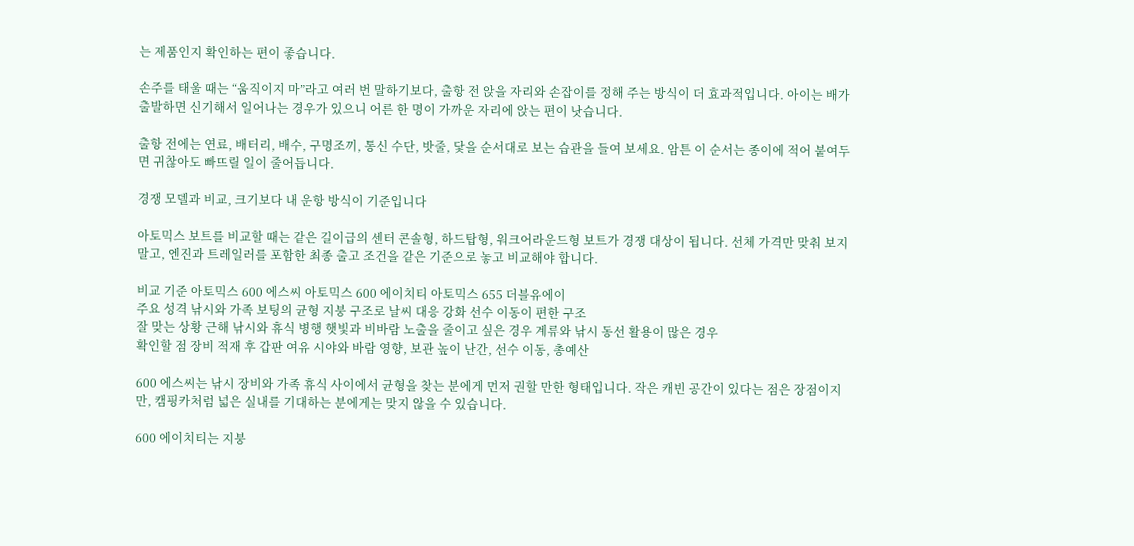는 제품인지 확인하는 편이 좋습니다.

손주를 태울 때는 “움직이지 마”라고 여러 번 말하기보다, 출항 전 앉을 자리와 손잡이를 정해 주는 방식이 더 효과적입니다. 아이는 배가 출발하면 신기해서 일어나는 경우가 있으니 어른 한 명이 가까운 자리에 앉는 편이 낫습니다.

출항 전에는 연료, 배터리, 배수, 구명조끼, 통신 수단, 밧줄, 닻을 순서대로 보는 습관을 들여 보세요. 암튼 이 순서는 종이에 적어 붙여두면 귀찮아도 빠뜨릴 일이 줄어듭니다.

경쟁 모델과 비교, 크기보다 내 운항 방식이 기준입니다

아토믹스 보트를 비교할 때는 같은 길이급의 센터 콘솔형, 하드탑형, 워크어라운드형 보트가 경쟁 대상이 됩니다. 선체 가격만 맞춰 보지 말고, 엔진과 트레일러를 포함한 최종 출고 조건을 같은 기준으로 놓고 비교해야 합니다.

비교 기준 아토믹스 600 에스씨 아토믹스 600 에이치티 아토믹스 655 더블유에이
주요 성격 낚시와 가족 보팅의 균형 지붕 구조로 날씨 대응 강화 선수 이동이 편한 구조
잘 맞는 상황 근해 낚시와 휴식 병행 햇빛과 비바람 노출을 줄이고 싶은 경우 계류와 낚시 동선 활용이 많은 경우
확인할 점 장비 적재 후 갑판 여유 시야와 바람 영향, 보관 높이 난간, 선수 이동, 총예산

600 에스씨는 낚시 장비와 가족 휴식 사이에서 균형을 찾는 분에게 먼저 권할 만한 형태입니다. 작은 캐빈 공간이 있다는 점은 장점이지만, 캠핑카처럼 넓은 실내를 기대하는 분에게는 맞지 않을 수 있습니다.

600 에이치티는 지붕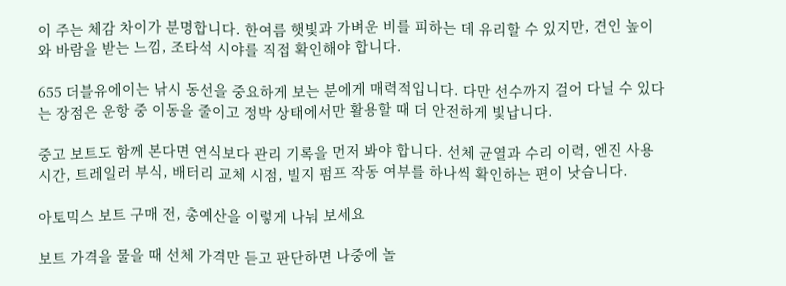이 주는 체감 차이가 분명합니다. 한여름 햇빛과 가벼운 비를 피하는 데 유리할 수 있지만, 견인 높이와 바람을 받는 느낌, 조타석 시야를 직접 확인해야 합니다.

655 더블유에이는 낚시 동선을 중요하게 보는 분에게 매력적입니다. 다만 선수까지 걸어 다닐 수 있다는 장점은 운항 중 이동을 줄이고 정박 상태에서만 활용할 때 더 안전하게 빛납니다.

중고 보트도 함께 본다면 연식보다 관리 기록을 먼저 봐야 합니다. 선체 균열과 수리 이력, 엔진 사용 시간, 트레일러 부식, 배터리 교체 시점, 빌지 펌프 작동 여부를 하나씩 확인하는 편이 낫습니다.

아토믹스 보트 구매 전, 총예산을 이렇게 나눠 보세요

보트 가격을 물을 때 선체 가격만 듣고 판단하면 나중에 놀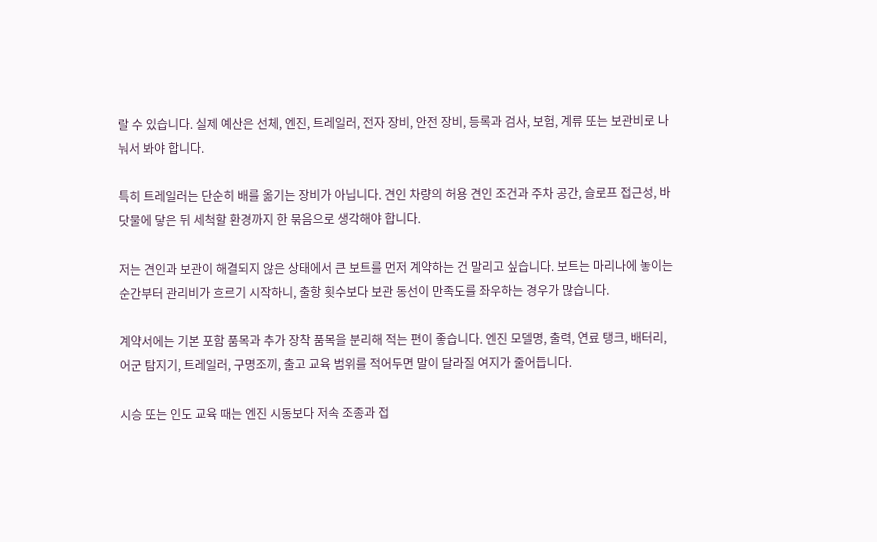랄 수 있습니다. 실제 예산은 선체, 엔진, 트레일러, 전자 장비, 안전 장비, 등록과 검사, 보험, 계류 또는 보관비로 나눠서 봐야 합니다.

특히 트레일러는 단순히 배를 옮기는 장비가 아닙니다. 견인 차량의 허용 견인 조건과 주차 공간, 슬로프 접근성, 바닷물에 닿은 뒤 세척할 환경까지 한 묶음으로 생각해야 합니다.

저는 견인과 보관이 해결되지 않은 상태에서 큰 보트를 먼저 계약하는 건 말리고 싶습니다. 보트는 마리나에 놓이는 순간부터 관리비가 흐르기 시작하니, 출항 횟수보다 보관 동선이 만족도를 좌우하는 경우가 많습니다.

계약서에는 기본 포함 품목과 추가 장착 품목을 분리해 적는 편이 좋습니다. 엔진 모델명, 출력, 연료 탱크, 배터리, 어군 탐지기, 트레일러, 구명조끼, 출고 교육 범위를 적어두면 말이 달라질 여지가 줄어듭니다.

시승 또는 인도 교육 때는 엔진 시동보다 저속 조종과 접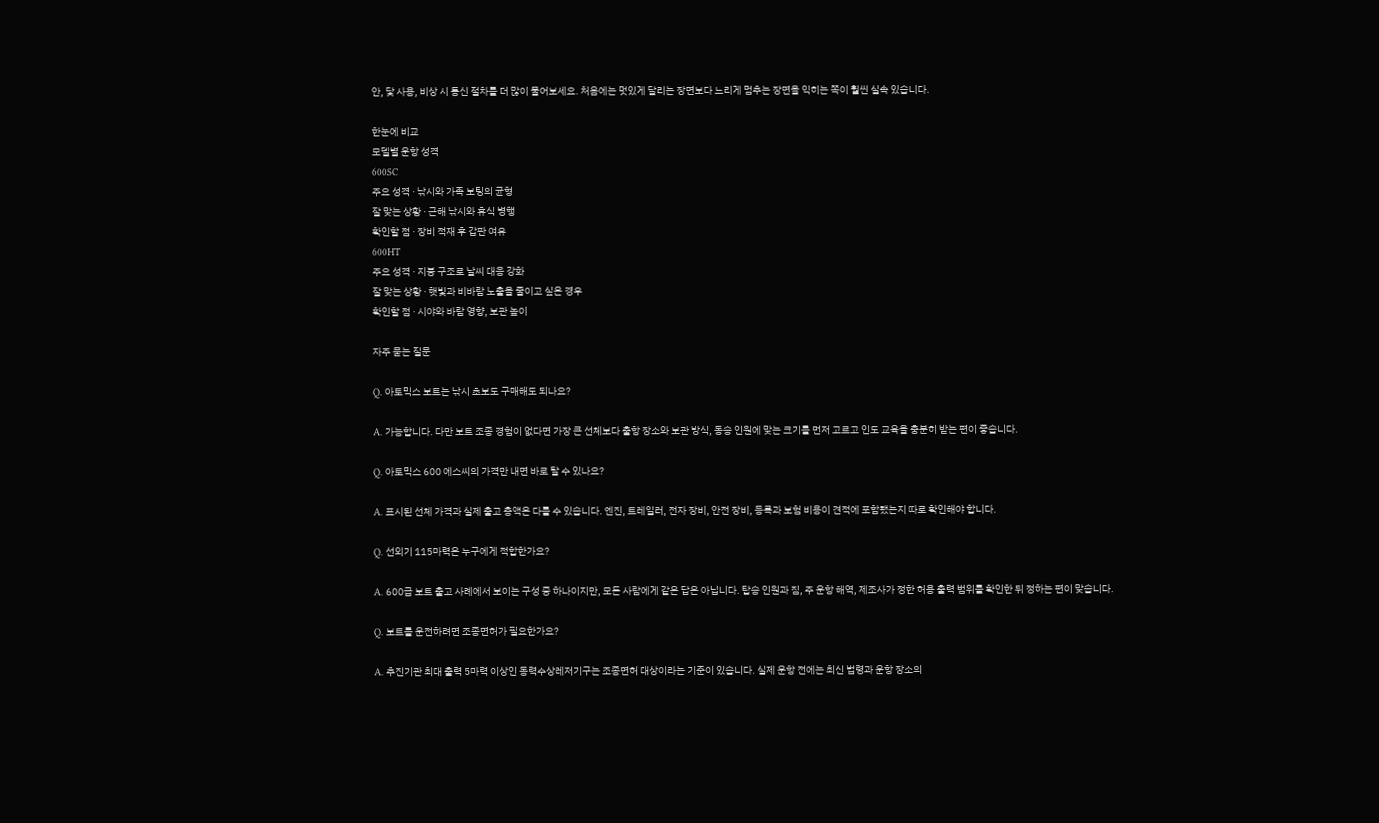안, 닻 사용, 비상 시 통신 절차를 더 많이 물어보세요. 처음에는 멋있게 달리는 장면보다 느리게 멈추는 장면을 익히는 쪽이 훨씬 실속 있습니다.

한눈에 비교
모델별 운항 성격
600SC
주요 성격 · 낚시와 가족 보팅의 균형
잘 맞는 상황 · 근해 낚시와 휴식 병행
확인할 점 · 장비 적재 후 갑판 여유
600HT
주요 성격 · 지붕 구조로 날씨 대응 강화
잘 맞는 상황 · 햇빛과 비바람 노출을 줄이고 싶은 경우
확인할 점 · 시야와 바람 영향, 보관 높이

자주 묻는 질문

Q. 아토믹스 보트는 낚시 초보도 구매해도 되나요?

A. 가능합니다. 다만 보트 조종 경험이 없다면 가장 큰 선체보다 출항 장소와 보관 방식, 동승 인원에 맞는 크기를 먼저 고르고 인도 교육을 충분히 받는 편이 좋습니다.

Q. 아토믹스 600 에스씨의 가격만 내면 바로 탈 수 있나요?

A. 표시된 선체 가격과 실제 출고 총액은 다를 수 있습니다. 엔진, 트레일러, 전자 장비, 안전 장비, 등록과 보험 비용이 견적에 포함됐는지 따로 확인해야 합니다.

Q. 선외기 115마력은 누구에게 적합한가요?

A. 600급 보트 출고 사례에서 보이는 구성 중 하나이지만, 모든 사람에게 같은 답은 아닙니다. 탑승 인원과 짐, 주 운항 해역, 제조사가 정한 허용 출력 범위를 확인한 뒤 정하는 편이 맞습니다.

Q. 보트를 운전하려면 조종면허가 필요한가요?

A. 추진기관 최대 출력 5마력 이상인 동력수상레저기구는 조종면허 대상이라는 기준이 있습니다. 실제 운항 전에는 최신 법령과 운항 장소의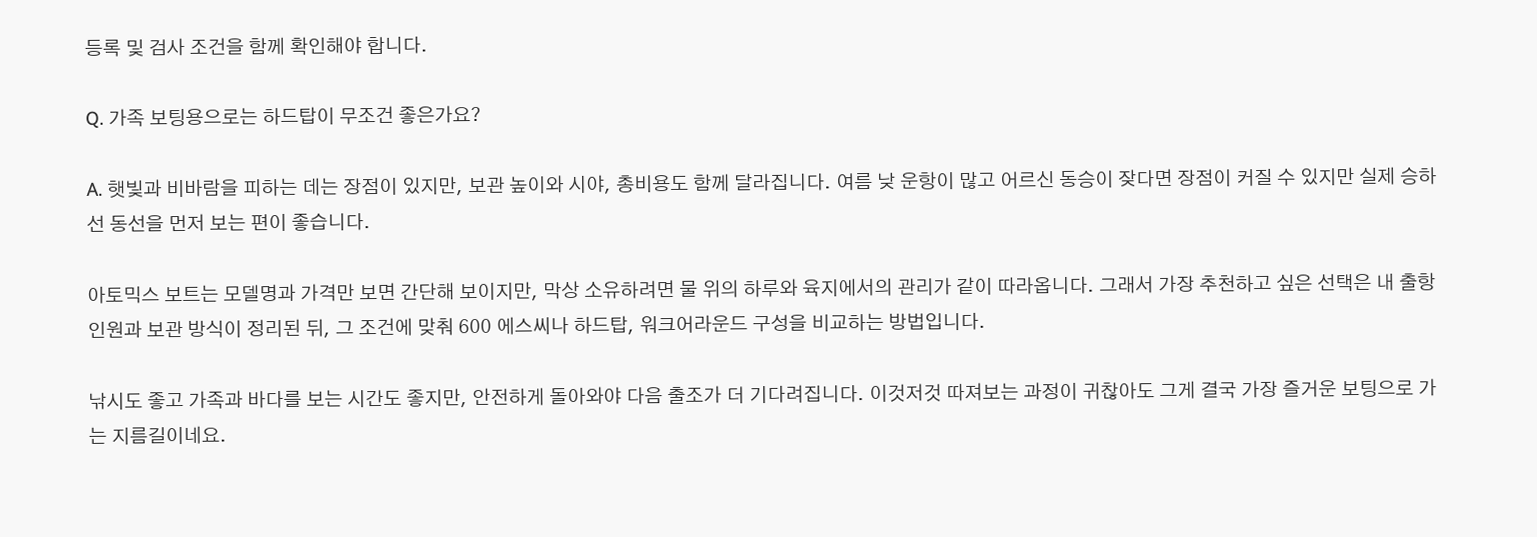등록 및 검사 조건을 함께 확인해야 합니다.

Q. 가족 보팅용으로는 하드탑이 무조건 좋은가요?

A. 햇빛과 비바람을 피하는 데는 장점이 있지만, 보관 높이와 시야, 총비용도 함께 달라집니다. 여름 낮 운항이 많고 어르신 동승이 잦다면 장점이 커질 수 있지만 실제 승하선 동선을 먼저 보는 편이 좋습니다.

아토믹스 보트는 모델명과 가격만 보면 간단해 보이지만, 막상 소유하려면 물 위의 하루와 육지에서의 관리가 같이 따라옵니다. 그래서 가장 추천하고 싶은 선택은 내 출항 인원과 보관 방식이 정리된 뒤, 그 조건에 맞춰 600 에스씨나 하드탑, 워크어라운드 구성을 비교하는 방법입니다.

낚시도 좋고 가족과 바다를 보는 시간도 좋지만, 안전하게 돌아와야 다음 출조가 더 기다려집니다. 이것저것 따져보는 과정이 귀찮아도 그게 결국 가장 즐거운 보팅으로 가는 지름길이네요.